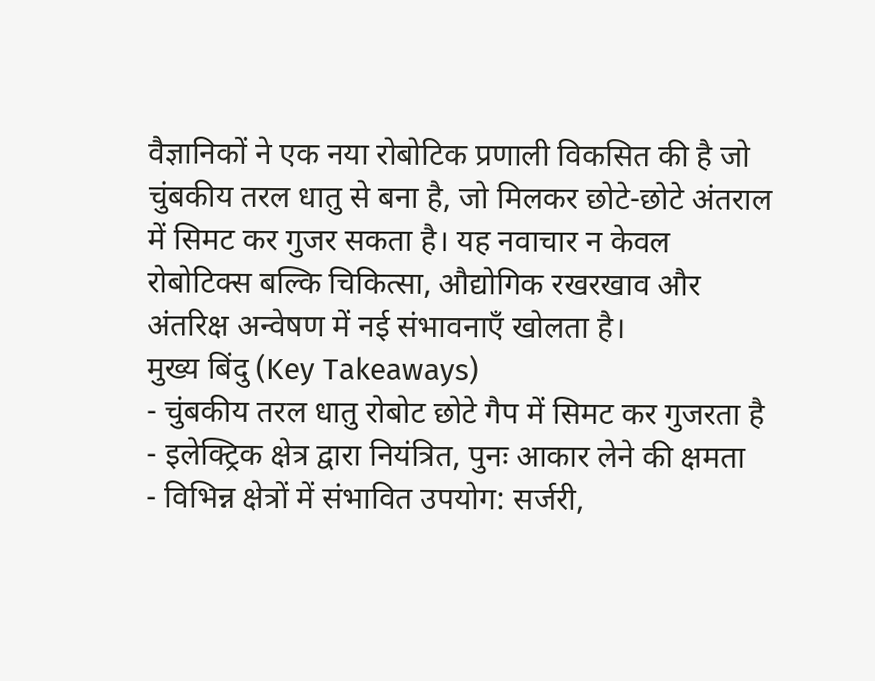वैज्ञानिकों ने एक नया रोबोटिक प्रणाली विकसित की है जो चुंबकीय तरल धातु से बना है, जो मिलकर छोटे-छोटे अंतराल में सिमट कर गुजर सकता है। यह नवाचार न केवल रोबोटिक्स बल्कि चिकित्सा, औद्योगिक रखरखाव और अंतरिक्ष अन्वेषण में नई संभावनाएँ खोलता है।
मुख्य बिंदु (Key Takeaways)
- चुंबकीय तरल धातु रोबोट छोटे गैप में सिमट कर गुजरता है
- इलेक्ट्रिक क्षेत्र द्वारा नियंत्रित, पुनः आकार लेने की क्षमता
- विभिन्न क्षेत्रों में संभावित उपयोग: सर्जरी,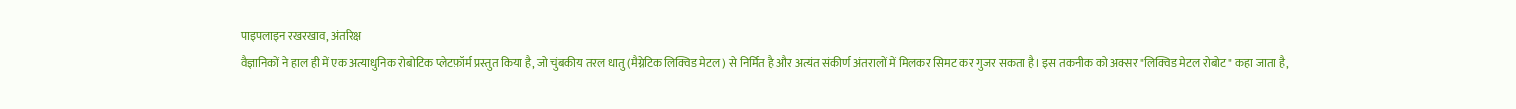पाइपलाइन रखरखाव, अंतरिक्ष
वैज्ञानिकों ने हाल ही में एक अत्याधुनिक रोबोटिक प्लेटफ़ॉर्म प्रस्तुत किया है, जो चुंबकीय तरल धातु (मैग्नेटिक लिक्विड मेटल) से निर्मित है और अत्यंत संकीर्ण अंतरालों में मिलकर सिमट कर गुजर सकता है। इस तकनीक को अक्सर "लिक्विड मेटल रोबोट" कहा जाता है,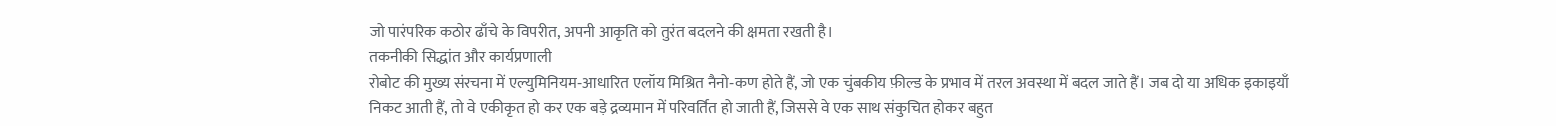जो पारंपरिक कठोर ढाँचे के विपरीत, अपनी आकृति को तुरंत बदलने की क्षमता रखती है।
तकनीकी सिद्धांत और कार्यप्रणाली
रोबोट की मुख्य संरचना में एल्युमिनियम‑आधारित एलॉय मिश्रित नैनो‑कण होते हैं, जो एक चुंबकीय फ़ील्ड के प्रभाव में तरल अवस्था में बदल जाते हैं। जब दो या अधिक इकाइयाँ निकट आती हैं, तो वे एकीकृत हो कर एक बड़े द्रव्यमान में परिवर्तित हो जाती हैं, जिससे वे एक साथ संकुचित होकर बहुत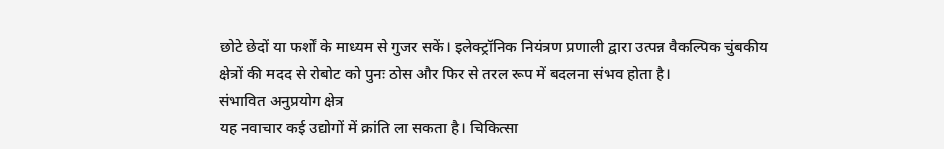छोटे छेदों या फर्शों के माध्यम से गुजर सकें। इलेक्ट्रॉनिक नियंत्रण प्रणाली द्वारा उत्पन्न वैकल्पिक चुंबकीय क्षेत्रों की मदद से रोबोट को पुनः ठोस और फिर से तरल रूप में बदलना संभव होता है।
संभावित अनुप्रयोग क्षेत्र
यह नवाचार कई उद्योगों में क्रांति ला सकता है। चिकित्सा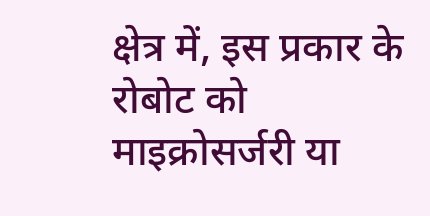क्षेत्र में, इस प्रकार के रोबोट को माइक्रोसर्जरी या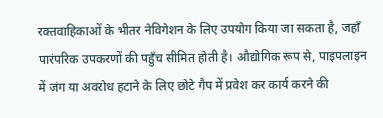रक्तवाहिकाओं के भीतर नेविगेशन के लिए उपयोग किया जा सकता है, जहाँ पारंपरिक उपकरणों की पहुँच सीमित होती है। औद्योगिक रूप से, पाइपलाइन में जंग या अवरोध हटाने के लिए छोटे गैप में प्रवेश कर कार्य करने की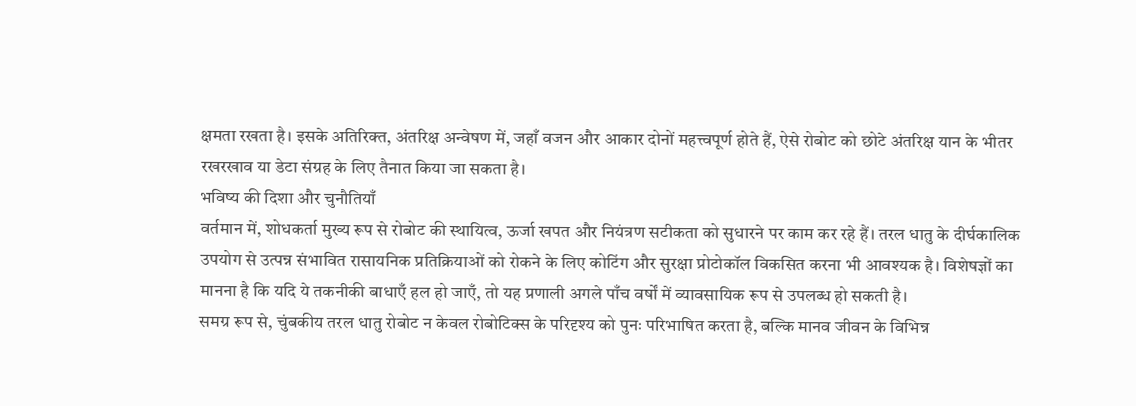क्षमता रखता है। इसके अतिरिक्त, अंतरिक्ष अन्वेषण में, जहाँ वजन और आकार दोनों महत्त्वपूर्ण होते हैं, ऐसे रोबोट को छोटे अंतरिक्ष यान के भीतर रखरखाव या डेटा संग्रह के लिए तैनात किया जा सकता है।
भविष्य की दिशा और चुनौतियाँ
वर्तमान में, शोधकर्ता मुख्य रूप से रोबोट की स्थायित्व, ऊर्जा खपत और नियंत्रण सटीकता को सुधारने पर काम कर रहे हैं। तरल धातु के दीर्घकालिक उपयोग से उत्पन्न संभावित रासायनिक प्रतिक्रियाओं को रोकने के लिए कोटिंग और सुरक्षा प्रोटोकॉल विकसित करना भी आवश्यक है। विशेषज्ञों का मानना है कि यदि ये तकनीकी बाधाएँ हल हो जाएँ, तो यह प्रणाली अगले पाँच वर्षों में व्यावसायिक रूप से उपलब्ध हो सकती है।
समग्र रूप से, चुंबकीय तरल धातु रोबोट न केवल रोबोटिक्स के परिदृश्य को पुनः परिभाषित करता है, बल्कि मानव जीवन के विभिन्न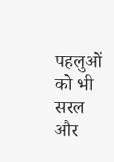पहलुओं को भी सरल और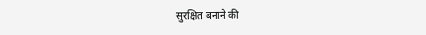सुरक्षित बनाने की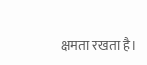क्षमता रखता है।